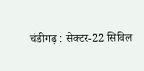चंडीगढ़ : सेक्टर-22 सिविल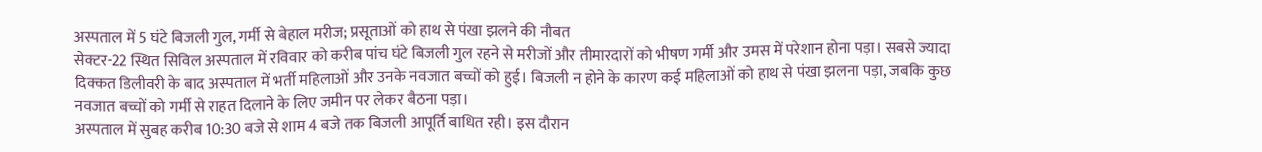अस्पताल में 5 घंटे बिजली गुल, गर्मी से बेहाल मरीज; प्रसूताओं को हाथ से पंखा झलने की नौबत
सेक्टर-22 स्थित सिविल अस्पताल में रविवार को करीब पांच घंटे बिजली गुल रहने से मरीजों और तीमारदारों को भीषण गर्मी और उमस में परेशान होना पड़ा। सबसे ज्यादा दिक्कत डिलीवरी के बाद अस्पताल में भर्ती महिलाओं और उनके नवजात बच्चों को हुई। बिजली न होने के कारण कई महिलाओं को हाथ से पंखा झलना पड़ा, जबकि कुछ नवजात बच्चों को गर्मी से राहत दिलाने के लिए जमीन पर लेकर बैठना पड़ा।
अस्पताल में सुबह करीब 10:30 बजे से शाम 4 बजे तक बिजली आपूर्ति बाधित रही। इस दौरान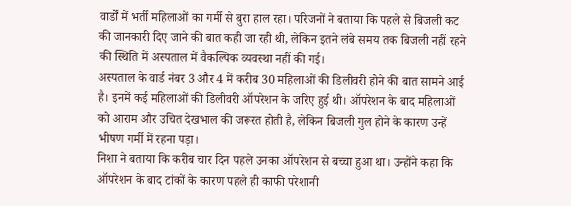वार्डों में भर्ती महिलाओं का गर्मी से बुरा हाल रहा। परिजनों ने बताया कि पहले से बिजली कट की जानकारी दिए जाने की बात कही जा रही थी, लेकिन इतने लंबे समय तक बिजली नहीं रहने की स्थिति में अस्पताल में वैकल्पिक व्यवस्था नहीं की गई।
अस्पताल के वार्ड नंबर 3 और 4 में करीब 30 महिलाओं की डिलीवरी होने की बात सामने आई है। इनमें कई महिलाओं की डिलीवरी ऑपरेशन के जरिए हुई थी। ऑपरेशन के बाद महिलाओं को आराम और उचित देखभाल की जरूरत होती है, लेकिन बिजली गुल होने के कारण उन्हें भीषण गर्मी में रहना पड़ा।
निशा ने बताया कि करीब चार दिन पहले उनका ऑपरेशन से बच्चा हुआ था। उन्होंने कहा कि ऑपरेशन के बाद टांकों के कारण पहले ही काफी परेशानी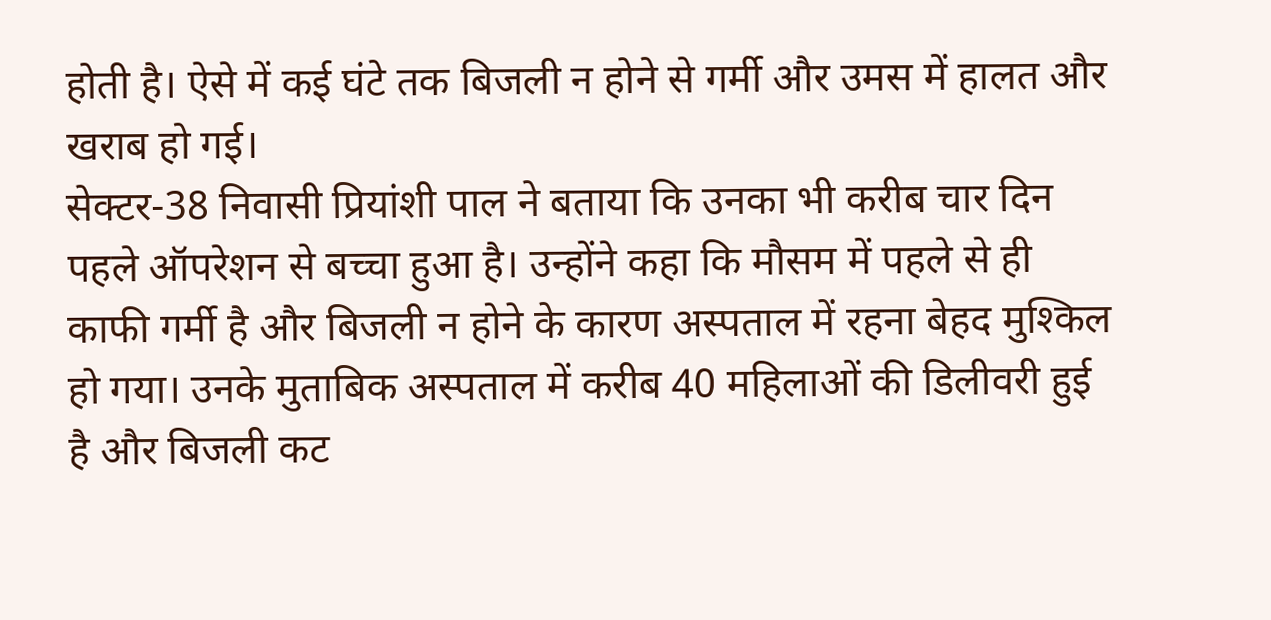होती है। ऐसे में कई घंटे तक बिजली न होने से गर्मी और उमस में हालत और खराब हो गई।
सेक्टर-38 निवासी प्रियांशी पाल ने बताया कि उनका भी करीब चार दिन पहले ऑपरेशन से बच्चा हुआ है। उन्होंने कहा कि मौसम में पहले से ही काफी गर्मी है और बिजली न होने के कारण अस्पताल में रहना बेहद मुश्किल हो गया। उनके मुताबिक अस्पताल में करीब 40 महिलाओं की डिलीवरी हुई है और बिजली कट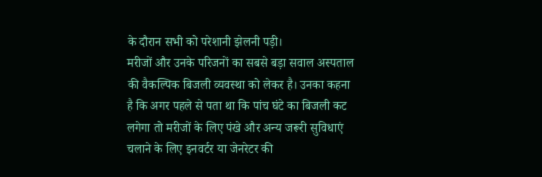के दौरान सभी को परेशानी झेलनी पड़ी।
मरीजों और उनके परिजनों का सबसे बड़ा सवाल अस्पताल की वैकल्पिक बिजली व्यवस्था को लेकर है। उनका कहना है कि अगर पहले से पता था कि पांच घंटे का बिजली कट लगेगा तो मरीजों के लिए पंखे और अन्य जरूरी सुविधाएं चलाने के लिए इनवर्टर या जेनरेटर की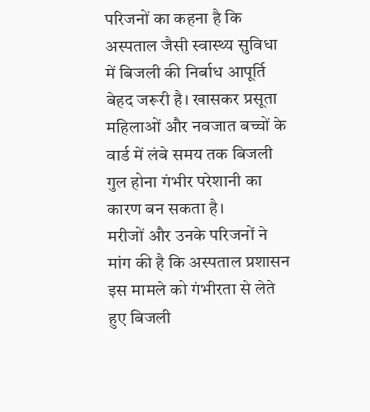परिजनों का कहना है कि अस्पताल जैसी स्वास्थ्य सुविधा में बिजली की निर्बाध आपूर्ति बेहद जरूरी है। खासकर प्रसूता महिलाओं और नवजात बच्चों के वार्ड में लंबे समय तक बिजली गुल होना गंभीर परेशानी का कारण बन सकता है।
मरीजों और उनके परिजनों ने मांग की है कि अस्पताल प्रशासन इस मामले को गंभीरता से लेते हुए बिजली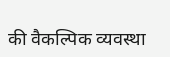की वैकल्पिक व्यवस्था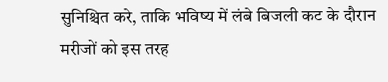सुनिश्चित करे, ताकि भविष्य में लंबे बिजली कट के दौरान मरीजों को इस तरह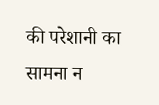की परेशानी का सामना न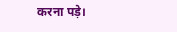करना पड़े।